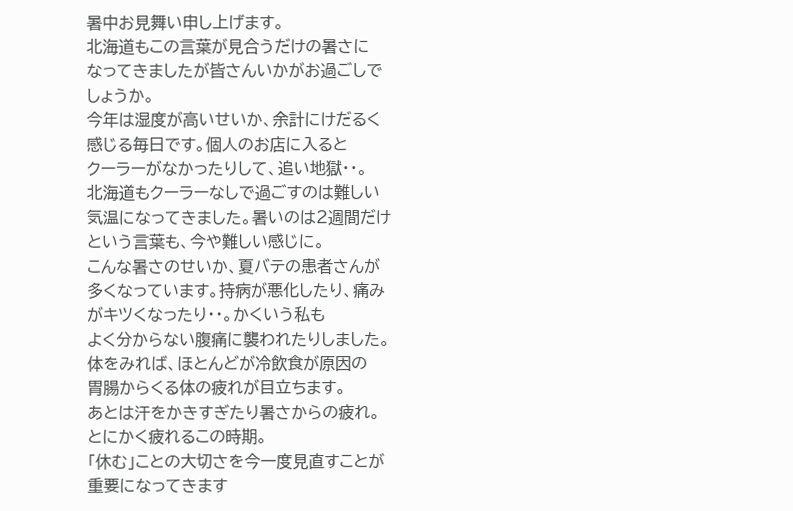暑中お見舞い申し上げます。
北海道もこの言葉が見合うだけの暑さに
なってきましたが皆さんいかがお過ごしで
しょうか。
今年は湿度が高いせいか、余計にけだるく
感じる毎日です。個人のお店に入ると
クーラーがなかったりして、追い地獄・・。
北海道もクーラーなしで過ごすのは難しい
気温になってきました。暑いのは2週間だけ
という言葉も、今や難しい感じに。
こんな暑さのせいか、夏バテの患者さんが
多くなっています。持病が悪化したり、痛み
がキツくなったり・・。かくいう私も
よく分からない腹痛に襲われたりしました。
体をみれば、ほとんどが冷飲食が原因の
胃腸からくる体の疲れが目立ちます。
あとは汗をかきすぎたり暑さからの疲れ。
とにかく疲れるこの時期。
「休む」ことの大切さを今一度見直すことが
重要になってきます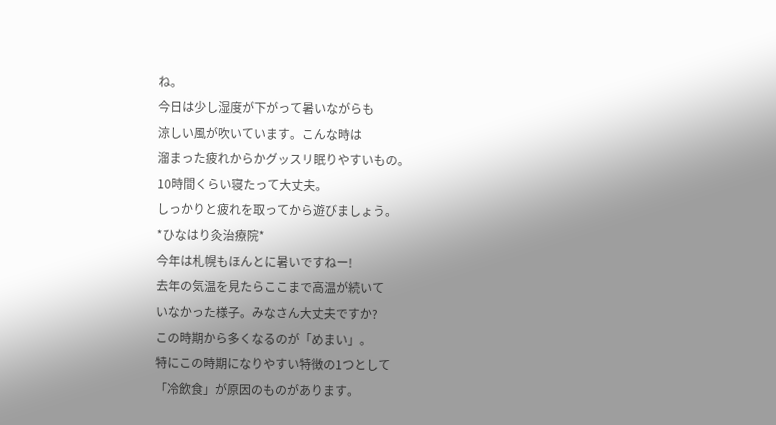ね。
今日は少し湿度が下がって暑いながらも
涼しい風が吹いています。こんな時は
溜まった疲れからかグッスリ眠りやすいもの。
10時間くらい寝たって大丈夫。
しっかりと疲れを取ってから遊びましょう。
*ひなはり灸治療院*
今年は札幌もほんとに暑いですねー!
去年の気温を見たらここまで高温が続いて
いなかった様子。みなさん大丈夫ですか?
この時期から多くなるのが「めまい」。
特にこの時期になりやすい特徴の1つとして
「冷飲食」が原因のものがあります。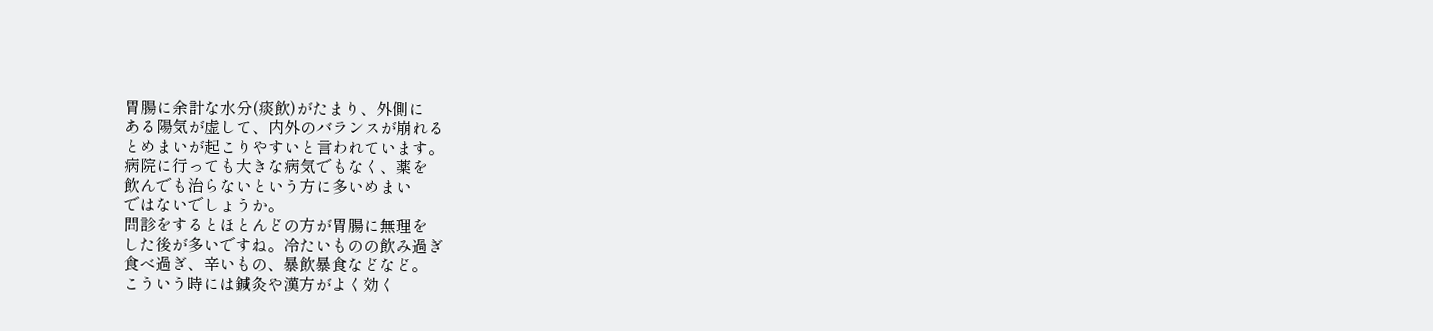胃腸に余計な水分(痰飲)がたまり、外側に
ある陽気が虚して、内外のバランスが崩れる
とめまいが起こりやすいと言われています。
病院に行っても大きな病気でもなく、薬を
飲んでも治らないという方に多いめまい
ではないでしょうか。
問診をするとほとんどの方が胃腸に無理を
した後が多いですね。冷たいものの飲み過ぎ
食べ過ぎ、辛いもの、暴飲暴食などなど。
こういう時には鍼灸や漢方がよく効く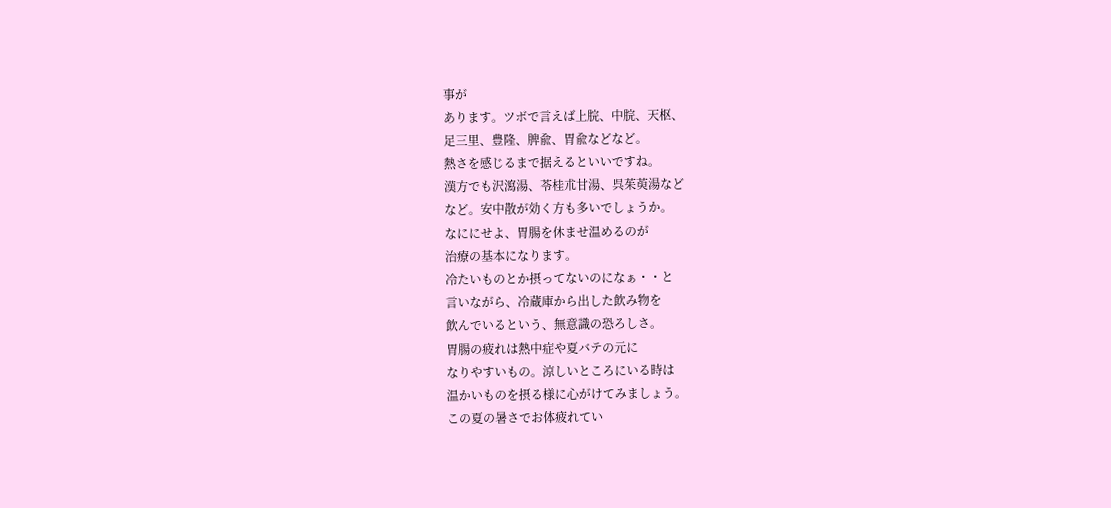事が
あります。ツボで言えば上脘、中脘、天枢、
足三里、豊隆、脾兪、胃兪などなど。
熱さを感じるまで据えるといいですね。
漢方でも沢瀉湯、苓桂朮甘湯、呉茱萸湯など
など。安中散が効く方も多いでしょうか。
なににせよ、胃腸を休ませ温めるのが
治療の基本になります。
冷たいものとか摂ってないのになぁ・・と
言いながら、冷蔵庫から出した飲み物を
飲んでいるという、無意識の恐ろしさ。
胃腸の疲れは熱中症や夏バテの元に
なりやすいもの。涼しいところにいる時は
温かいものを摂る様に心がけてみましょう。
この夏の暑さでお体疲れてい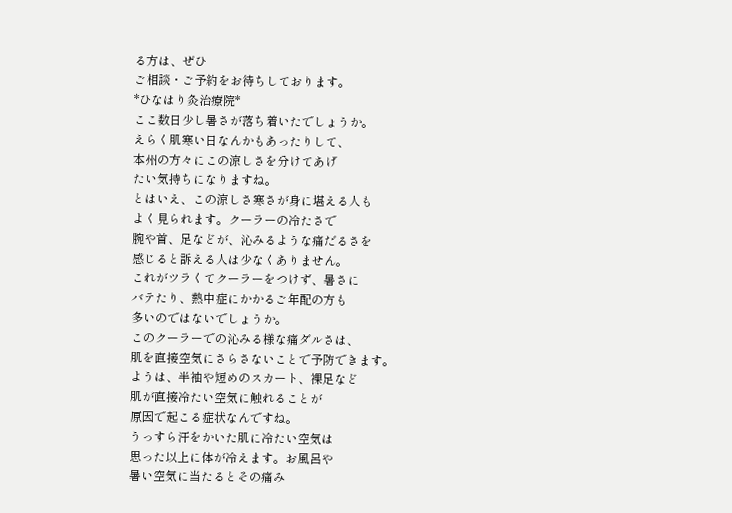る方は、ぜひ
ご相談・ご予約をお待ちしております。
*ひなはり灸治療院*
ここ数日少し暑さが落ち着いたでしょうか。
えらく肌寒い日なんかもあったりして、
本州の方々にこの涼しさを分けてあげ
たい気持ちになりますね。
とはいえ、この涼しさ寒さが身に堪える人も
よく見られます。クーラーの冷たさで
腕や首、足などが、沁みるような痛だるさを
感じると訴える人は少なくありません。
これがツラくてクーラーをつけず、暑さに
バテたり、熱中症にかかるご年配の方も
多いのではないでしょうか。
このクーラーでの沁みる様な痛ダルさは、
肌を直接空気にさらさないことで予防できます。
ようは、半袖や短めのスカート、裸足など
肌が直接冷たい空気に触れることが
原因で起こる症状なんですね。
うっすら汗をかいた肌に冷たい空気は
思った以上に体が冷えます。お風呂や
暑い空気に当たるとその痛み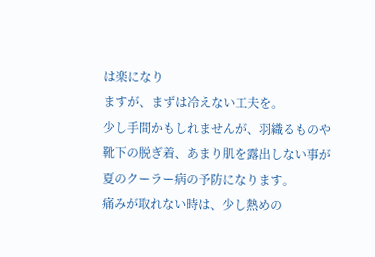は楽になり
ますが、まずは冷えない工夫を。
少し手間かもしれませんが、羽織るものや
靴下の脱ぎ着、あまり肌を露出しない事が
夏のクーラー病の予防になります。
痛みが取れない時は、少し熱めの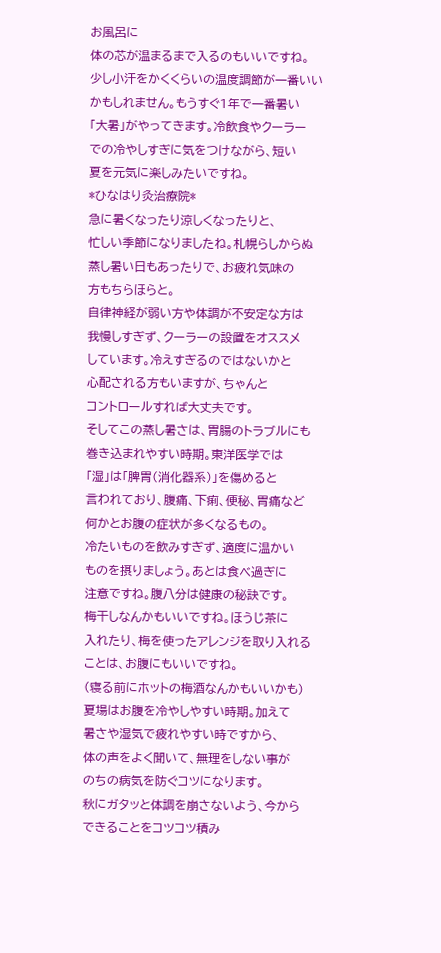お風呂に
体の芯が温まるまで入るのもいいですね。
少し小汗をかくくらいの温度調節が一番いい
かもしれません。もうすぐ1年で一番暑い
「大暑」がやってきます。冷飲食やクーラー
での冷やしすぎに気をつけながら、短い
夏を元気に楽しみたいですね。
*ひなはり灸治療院*
急に暑くなったり涼しくなったりと、
忙しい季節になりましたね。札幌らしからぬ
蒸し暑い日もあったりで、お疲れ気味の
方もちらほらと。
自律神経が弱い方や体調が不安定な方は
我慢しすぎず、クーラーの設置をオススメ
しています。冷えすぎるのではないかと
心配される方もいますが、ちゃんと
コントロールすれば大丈夫です。
そしてこの蒸し暑さは、胃腸のトラブルにも
巻き込まれやすい時期。東洋医学では
「湿」は「脾胃(消化器系)」を傷めると
言われており、腹痛、下痢、便秘、胃痛など
何かとお腹の症状が多くなるもの。
冷たいものを飲みすぎず、適度に温かい
ものを摂りましょう。あとは食べ過ぎに
注意ですね。腹八分は健康の秘訣です。
梅干しなんかもいいですね。ほうじ茶に
入れたり、梅を使ったアレンジを取り入れる
ことは、お腹にもいいですね。
(寝る前にホットの梅酒なんかもいいかも)
夏場はお腹を冷やしやすい時期。加えて
暑さや湿気で疲れやすい時ですから、
体の声をよく聞いて、無理をしない事が
のちの病気を防ぐコツになります。
秋にガタッと体調を崩さないよう、今から
できることをコツコツ積み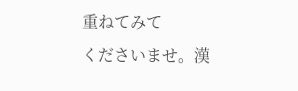重ねてみて
くださいませ。漢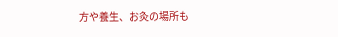方や養生、お灸の場所も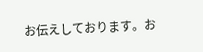お伝えしております。お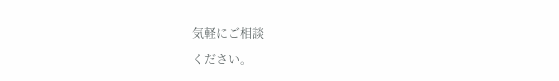気軽にご相談
ください。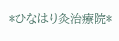*ひなはり灸治療院*